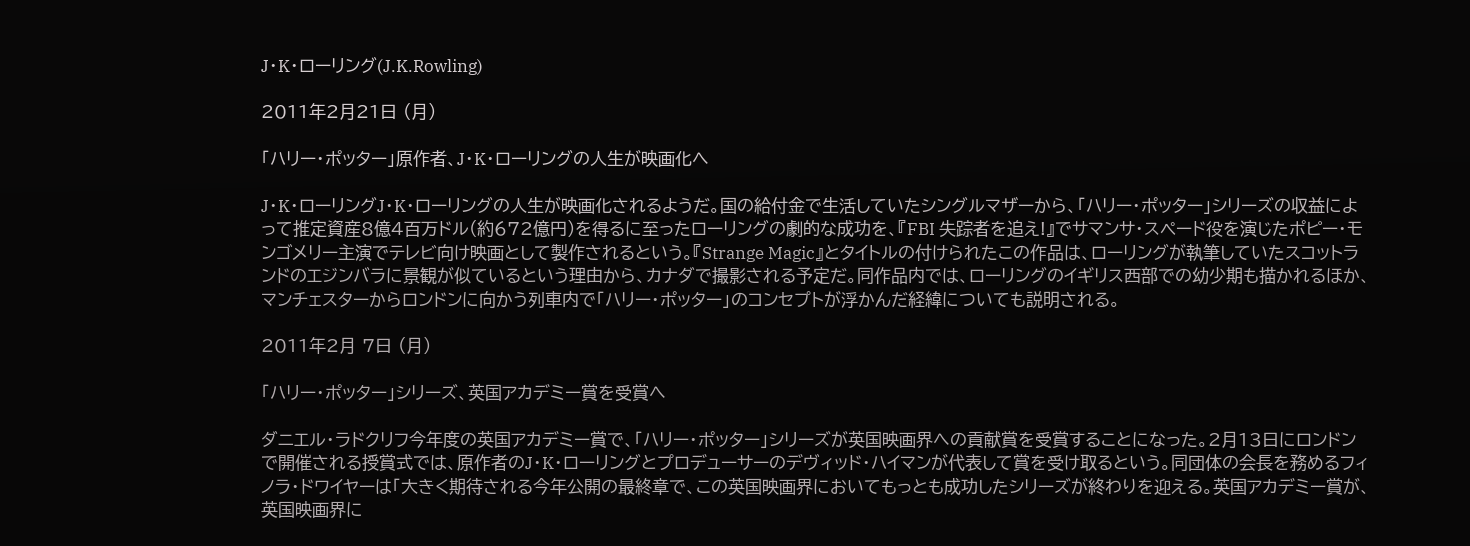J・K・ローリング(J.K.Rowling)

2011年2月21日 (月)

「ハリー・ポッター」原作者、J・K・ローリングの人生が映画化へ

J・K・ローリングJ・K・ローリングの人生が映画化されるようだ。国の給付金で生活していたシングルマザーから、「ハリー・ポッター」シリーズの収益によって推定資産8億4百万ドル(約672億円)を得るに至ったローリングの劇的な成功を、『FBI 失踪者を追え!』でサマンサ・スペード役を演じたポピー・モンゴメリー主演でテレビ向け映画として製作されるという。『Strange Magic』とタイトルの付けられたこの作品は、ローリングが執筆していたスコットランドのエジンバラに景観が似ているという理由から、カナダで撮影される予定だ。同作品内では、ローリングのイギリス西部での幼少期も描かれるほか、マンチェスターからロンドンに向かう列車内で「ハリー・ポッター」のコンセプトが浮かんだ経緯についても説明される。

2011年2月 7日 (月)

「ハリー・ポッター」シリーズ、英国アカデミー賞を受賞へ

ダニエル・ラドクリフ今年度の英国アカデミー賞で、「ハリー・ポッター」シリーズが英国映画界への貢献賞を受賞することになった。2月13日にロンドンで開催される授賞式では、原作者のJ・K・ローリングとプロデューサーのデヴィッド・ハイマンが代表して賞を受け取るという。同団体の会長を務めるフィノラ・ドワイヤーは「大きく期待される今年公開の最終章で、この英国映画界においてもっとも成功したシリーズが終わりを迎える。英国アカデミー賞が、英国映画界に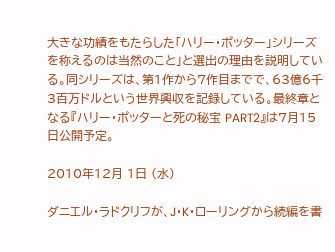大きな功績をもたらした「ハリー・ポッター」シリーズを称えるのは当然のこと」と選出の理由を説明している。同シリーズは、第1作から7作目までで、63億6千3百万ドルという世界興収を記録している。最終章となる『ハリー・ポッターと死の秘宝 PART2』は7月15日公開予定。

2010年12月 1日 (水)

ダニエル・ラドクリフが、J・K・ローリングから続編を書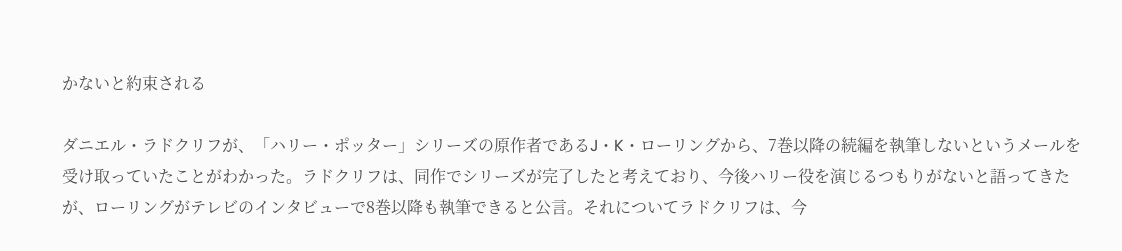かないと約束される

ダニエル・ラドクリフが、「ハリー・ポッター」シリーズの原作者であるJ・K・ローリングから、7巻以降の続編を執筆しないというメールを受け取っていたことがわかった。ラドクリフは、同作でシリーズが完了したと考えており、今後ハリー役を演じるつもりがないと語ってきたが、ローリングがテレビのインタビューで8巻以降も執筆できると公言。それについてラドクリフは、今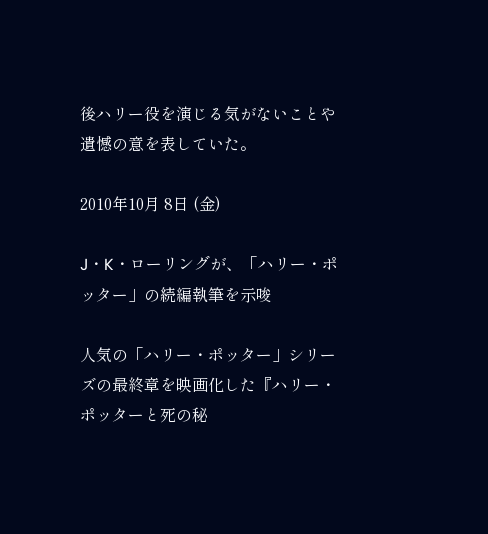後ハリー役を演じる気がないことや遺憾の意を表していた。

2010年10月 8日 (金)

J・K・ローリングが、「ハリー・ポッター」の続編執筆を示唆

人気の「ハリー・ポッター」シリーズの最終章を映画化した『ハリー・ポッターと死の秘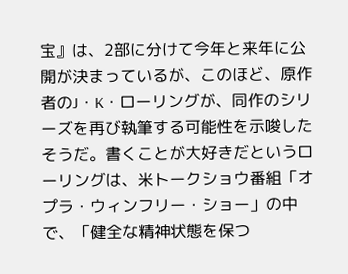宝』は、2部に分けて今年と来年に公開が決まっているが、このほど、原作者のJ・K・ローリングが、同作のシリーズを再び執筆する可能性を示唆したそうだ。書くことが大好きだというローリングは、米トークショウ番組「オプラ・ウィンフリー・ショー」の中で、「健全な精神状態を保つ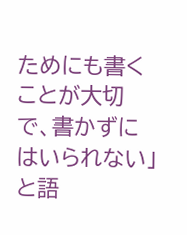ためにも書くことが大切で、書かずにはいられない」と語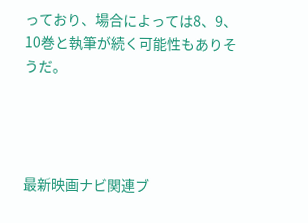っており、場合によっては8、9、10巻と執筆が続く可能性もありそうだ。




最新映画ナビ関連ブ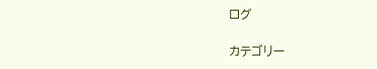ログ

カテゴリー